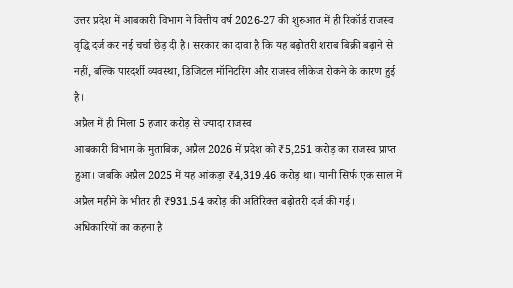उत्तर प्रदेश में आबकारी विभाग ने वित्तीय वर्ष 2026-27 की शुरुआत में ही रिकॉर्ड राजस्व वृद्धि दर्ज कर नई चर्चा छेड़ दी है। सरकार का दावा है कि यह बढ़ोतरी शराब बिक्री बढ़ाने से नहीं, बल्कि पारदर्शी व्यवस्था, डिजिटल मॉनिटरिंग और राजस्व लीकेज रोकने के कारण हुई है।
अप्रैल में ही मिला 5 हजार करोड़ से ज्यादा राजस्व
आबकारी विभाग के मुताबिक, अप्रैल 2026 में प्रदेश को ₹5,251 करोड़ का राजस्व प्राप्त हुआ। जबकि अप्रैल 2025 में यह आंकड़ा ₹4,319.46 करोड़ था। यानी सिर्फ एक साल में अप्रैल महीने के भीतर ही ₹931.54 करोड़ की अतिरिक्त बढ़ोतरी दर्ज की गई।
अधिकारियों का कहना है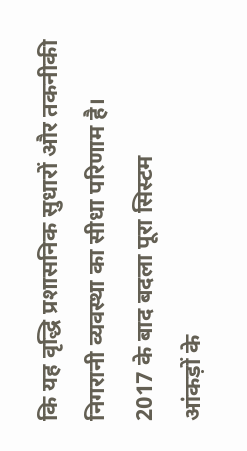कि यह वृद्धि प्रशासनिक सुधारों और तकनीकी निगरानी व्यवस्था का सीधा परिणाम है।
2017 के बाद बदला पूरा सिस्टम
आंकड़ों के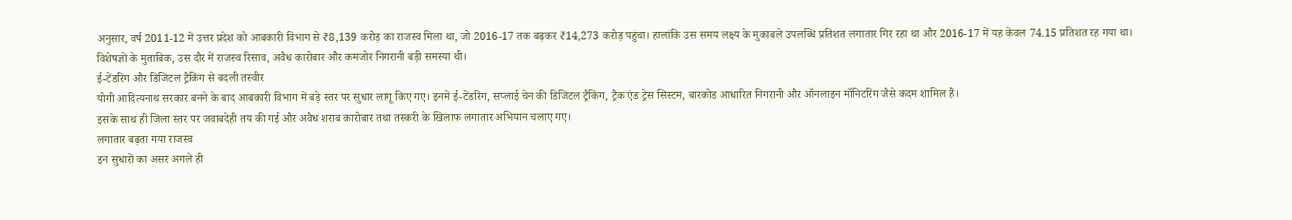अनुसार, वर्ष 2011-12 में उत्तर प्रदेश को आबकारी विभाग से ₹8,139 करोड़ का राजस्व मिला था, जो 2016-17 तक बढ़कर ₹14,273 करोड़ पहुंचा। हालांकि उस समय लक्ष्य के मुकाबले उपलब्धि प्रतिशत लगातार गिर रहा था और 2016-17 में यह केवल 74.15 प्रतिशत रह गया था।
विशेषज्ञों के मुताबिक, उस दौर में राजस्व रिसाव, अवैध कारोबार और कमजोर निगरानी बड़ी समस्या थी।
ई-टेंडरिंग और डिजिटल ट्रैकिंग से बदली तस्वीर
योगी आदित्यनाथ सरकार बनने के बाद आबकारी विभाग में बड़े स्तर पर सुधार लागू किए गए। इनमें ई-टेंडरिंग, सप्लाई चेन की डिजिटल ट्रैकिंग, ट्रैक एंड ट्रेस सिस्टम, बारकोड आधारित निगरानी और ऑनलाइन मॉनिटरिंग जैसे कदम शामिल हैं।
इसके साथ ही जिला स्तर पर जवाबदेही तय की गई और अवैध शराब कारोबार तथा तस्करी के खिलाफ लगातार अभियान चलाए गए।
लगातार बढ़ता गया राजस्व
इन सुधारों का असर अगले ही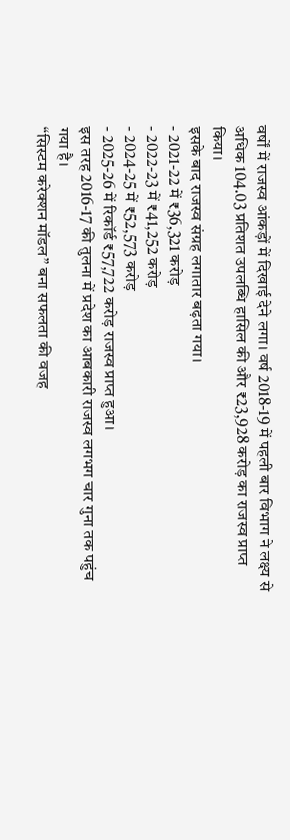वर्षों में राजस्व आंकड़ों में दिखाई देने लगा। वर्ष 2018-19 में पहली बार विभाग ने लक्ष्य से अधिक 104.03 प्रतिशत उपलब्धि हासिल की और ₹23,928 करोड़ का राजस्व प्राप्त किया।
इसके बाद राजस्व संग्रह लगातार बढ़ता गया।
- 2021-22 में ₹36,321 करोड़
- 2022-23 में ₹41,252 करोड़
- 2024-25 में ₹52,573 करोड़
- 2025-26 में रिकॉर्ड ₹57,722 करोड़ राजस्व प्राप्त हुआ।
इस तरह 2016-17 की तुलना में प्रदेश का आबकारी राजस्व लगभग चार गुना तक पहुंच गया है।
“सिस्टम करेक्शन मॉडल” बना सफलता की वजह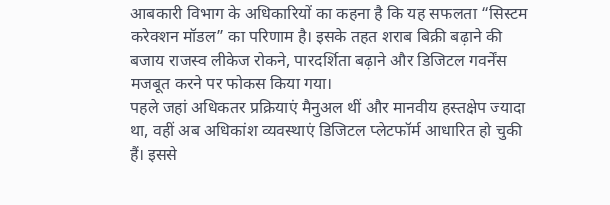आबकारी विभाग के अधिकारियों का कहना है कि यह सफलता “सिस्टम करेक्शन मॉडल” का परिणाम है। इसके तहत शराब बिक्री बढ़ाने की बजाय राजस्व लीकेज रोकने, पारदर्शिता बढ़ाने और डिजिटल गवर्नेंस मजबूत करने पर फोकस किया गया।
पहले जहां अधिकतर प्रक्रियाएं मैनुअल थीं और मानवीय हस्तक्षेप ज्यादा था, वहीं अब अधिकांश व्यवस्थाएं डिजिटल प्लेटफॉर्म आधारित हो चुकी हैं। इससे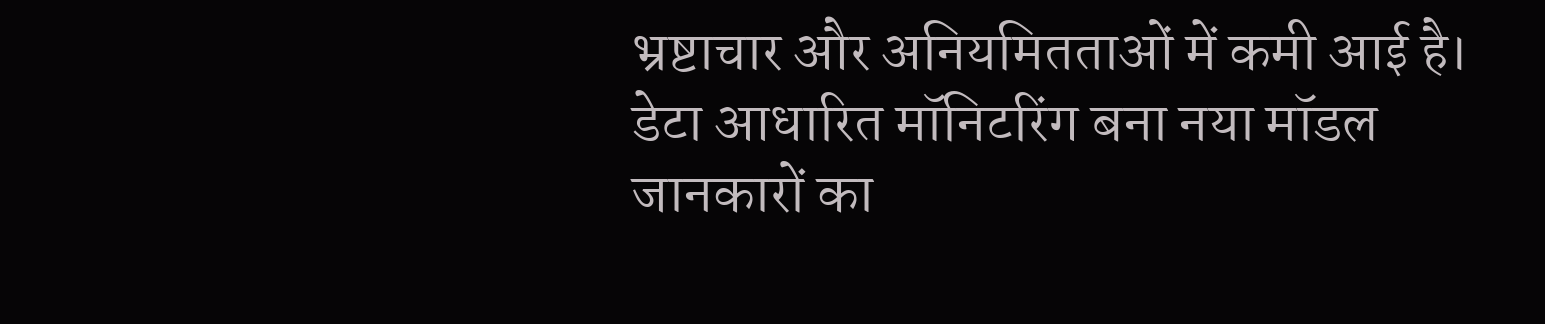भ्रष्टाचार और अनियमितताओं में कमी आई है।
डेटा आधारित मॉनिटरिंग बना नया मॉडल
जानकारों का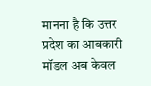मानना है कि उत्तर प्रदेश का आबकारी मॉडल अब केवल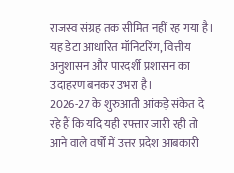राजस्व संग्रह तक सीमित नहीं रह गया है। यह डेटा आधारित मॉनिटरिंग, वित्तीय अनुशासन और पारदर्शी प्रशासन का उदाहरण बनकर उभरा है।
2026-27 के शुरुआती आंकड़े संकेत दे रहे हैं कि यदि यही रफ्तार जारी रही तो आने वाले वर्षों में उत्तर प्रदेश आबकारी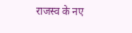राजस्व के नए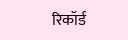रिकॉर्ड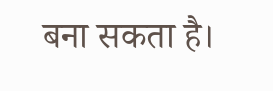बना सकता है।